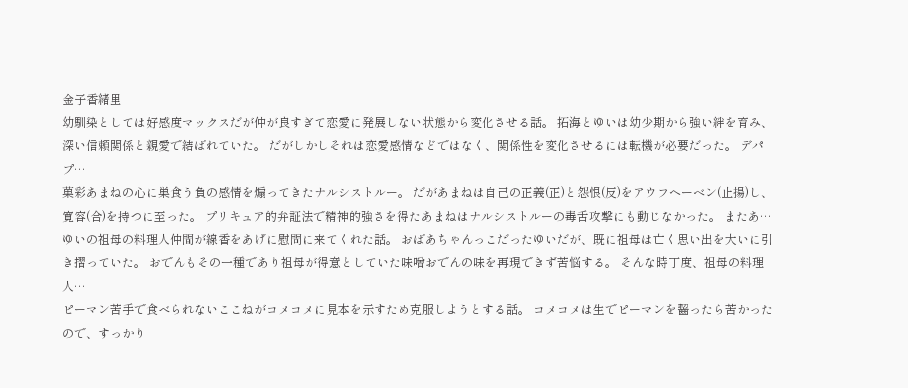金子香緒里
幼馴染としては好感度マックスだが仲が良すぎて恋愛に発展しない状態から変化させる話。 拓海とゆいは幼少期から強い絆を育み、深い信頼関係と親愛で結ばれていた。 だがしかしそれは恋愛感情などではなく、関係性を変化させるには転機が必要だった。 デパプ…
菓彩あまねの心に巣食う負の感情を煽ってきたナルシストルー。 だがあまねは自己の正義(正)と怨恨(反)をアウフヘーベン(止揚)し、寛容(合)を持つに至った。 プリキュア的弁証法で精神的強さを得たあまねはナルシストルーの毒舌攻撃にも動じなかった。 またあ…
ゆいの祖母の料理人仲間が線香をあげに慰問に来てくれた話。 おばあちゃんっこだったゆいだが、既に祖母は亡く思い出を大いに引き摺っていた。 おでんもその一種であり祖母が得意としていた味噌おでんの味を再現できず苦悩する。 そんな時丁度、祖母の料理人…
ピーマン苦手で食べられないここねがコメコメに見本を示すため克服しようとする話。 コメコメは生でピーマンを齧ったら苦かったので、すっかり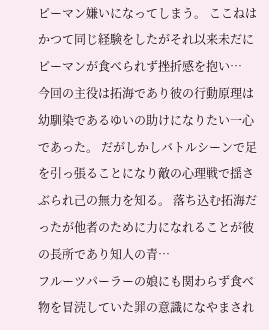ピーマン嫌いになってしまう。 ここねはかつて同じ経験をしたがそれ以来未だにピーマンが食べられず挫折感を抱い…
今回の主役は拓海であり彼の行動原理は幼馴染であるゆいの助けになりたい一心であった。 だがしかしバトルシーンで足を引っ張ることになり敵の心理戦で揺さぶられ己の無力を知る。 落ち込む拓海だったが他者のために力になれることが彼の長所であり知人の青…
フルーツパーラーの娘にも関わらず食べ物を冒涜していた罪の意識になやまされ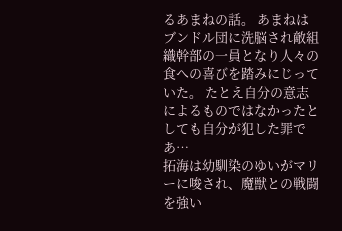るあまねの話。 あまねはブンドル団に洗脳され敵組織幹部の一員となり人々の食への喜びを踏みにじっていた。 たとえ自分の意志によるものではなかったとしても自分が犯した罪であ…
拓海は幼馴染のゆいがマリーに唆され、魔獣との戦闘を強い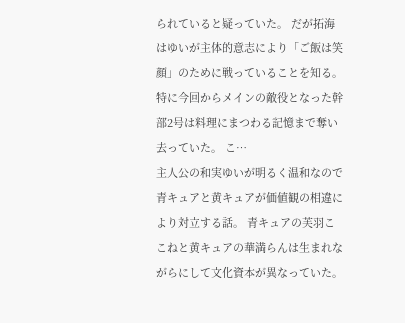られていると疑っていた。 だが拓海はゆいが主体的意志により「ご飯は笑顔」のために戦っていることを知る。 特に今回からメインの敵役となった幹部2号は料理にまつわる記憶まで奪い去っていた。 こ…
主人公の和実ゆいが明るく温和なので青キュアと黄キュアが価値観の相違により対立する話。 青キュアの芙羽ここねと黄キュアの華満らんは生まれながらにして文化資本が異なっていた。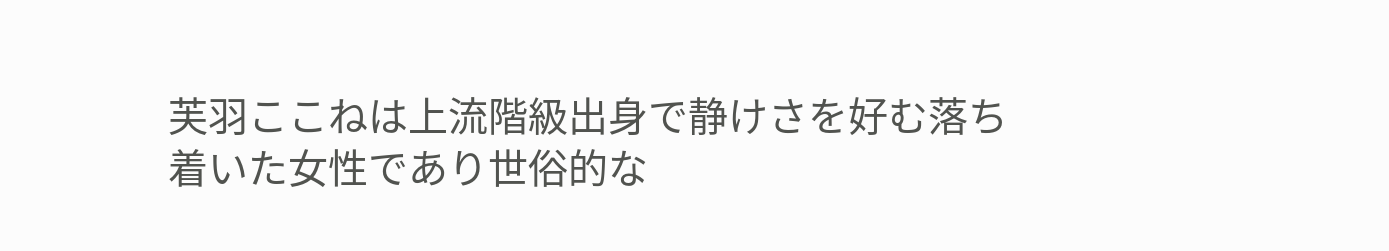芙羽ここねは上流階級出身で静けさを好む落ち着いた女性であり世俗的な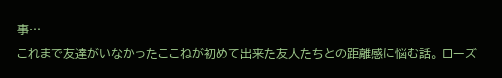事…
これまで友達がいなかったここねが初めて出来た友人たちとの距離感に悩む話。 ローズ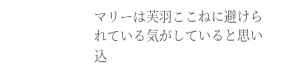マリーは芙羽ここねに避けられている気がしていると思い込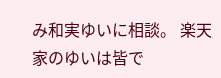み和実ゆいに相談。 楽天家のゆいは皆で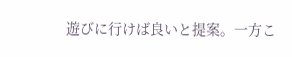遊びに行けば良いと提案。一方こ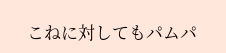こねに対してもパムパ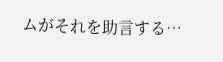ムがそれを助言する…